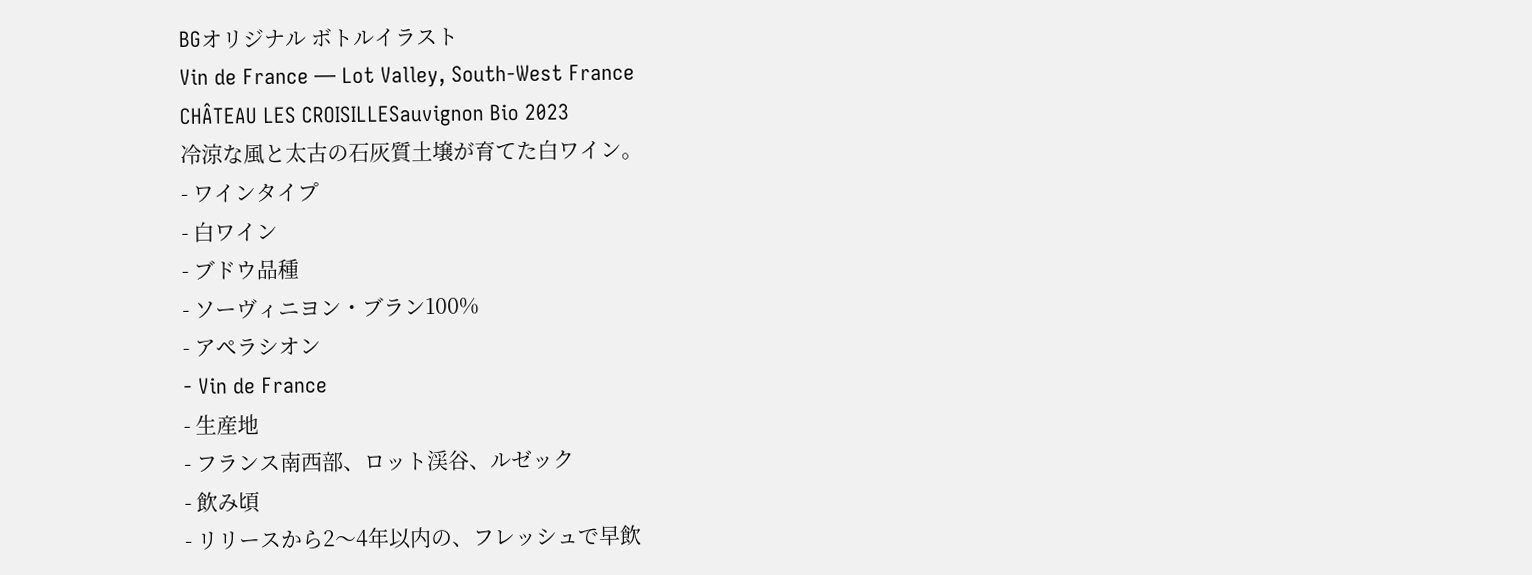BGオリジナル ボトルイラスト
Vin de France — Lot Valley, South-West France
CHÂTEAU LES CROISILLESauvignon Bio 2023
冷涼な風と太古の石灰質土壌が育てた白ワイン。
- ワインタイプ
- 白ワイン
- ブドウ品種
- ソーヴィニヨン・ブラン100%
- アペラシオン
- Vin de France
- 生産地
- フランス南西部、ロット渓谷、ルゼック
- 飲み頃
- リリースから2〜4年以内の、フレッシュで早飲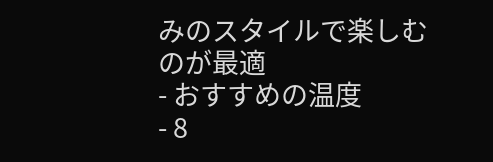みのスタイルで楽しむのが最適
- おすすめの温度
- 8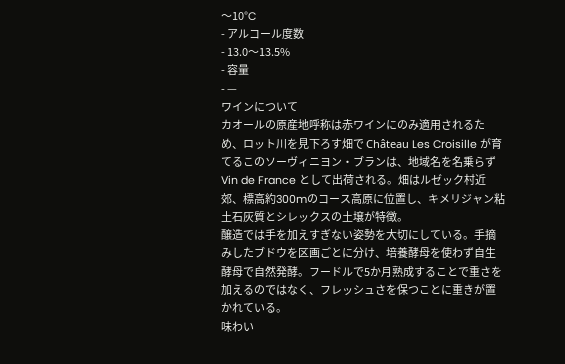〜10°C
- アルコール度数
- 13.0〜13.5%
- 容量
- —
ワインについて
カオールの原産地呼称は赤ワインにのみ適用されるため、ロット川を見下ろす畑で Château Les Croisille が育てるこのソーヴィニヨン・ブランは、地域名を名乗らず Vin de France として出荷される。畑はルゼック村近郊、標高約300mのコース高原に位置し、キメリジャン粘土石灰質とシレックスの土壌が特徴。
醸造では手を加えすぎない姿勢を大切にしている。手摘みしたブドウを区画ごとに分け、培養酵母を使わず自生酵母で自然発酵。フードルで5か月熟成することで重さを加えるのではなく、フレッシュさを保つことに重きが置かれている。
味わい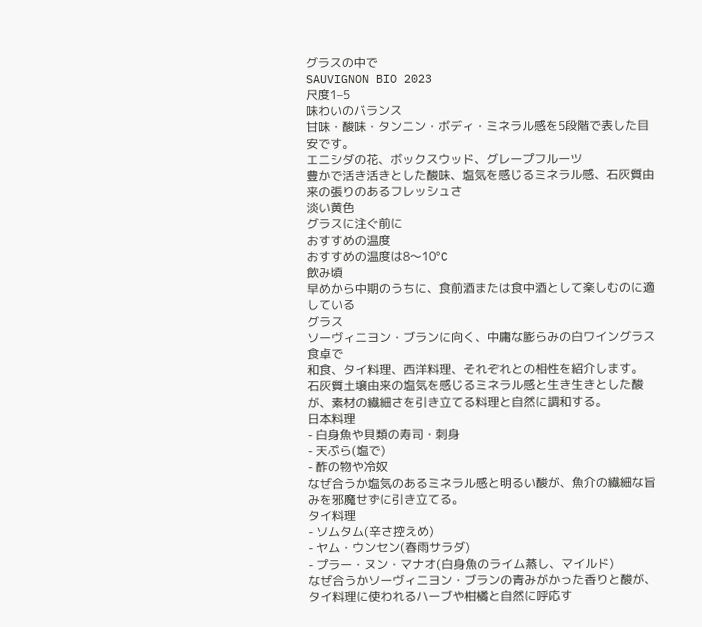グラスの中で
SAUVIGNON BIO 2023
尺度1–5
味わいのバランス
甘味・酸味・タンニン・ボディ・ミネラル感を5段階で表した目安です。
エニシダの花、ボックスウッド、グレープフルーツ
豊かで活き活きとした酸味、塩気を感じるミネラル感、石灰質由来の張りのあるフレッシュさ
淡い黄色
グラスに注ぐ前に
おすすめの温度
おすすめの温度は8〜10°C
飲み頃
早めから中期のうちに、食前酒または食中酒として楽しむのに適している
グラス
ソーヴィニヨン・ブランに向く、中庸な膨らみの白ワイングラス
食卓で
和食、タイ料理、西洋料理、それぞれとの相性を紹介します。
石灰質土壌由来の塩気を感じるミネラル感と生き生きとした酸が、素材の繊細さを引き立てる料理と自然に調和する。
日本料理
- 白身魚や貝類の寿司・刺身
- 天ぷら(塩で)
- 酢の物や冷奴
なぜ合うか塩気のあるミネラル感と明るい酸が、魚介の繊細な旨みを邪魔せずに引き立てる。
タイ料理
- ソムタム(辛さ控えめ)
- ヤム・ウンセン(春雨サラダ)
- プラー・ヌン・マナオ(白身魚のライム蒸し、マイルド)
なぜ合うかソーヴィニヨン・ブランの青みがかった香りと酸が、タイ料理に使われるハーブや柑橘と自然に呼応す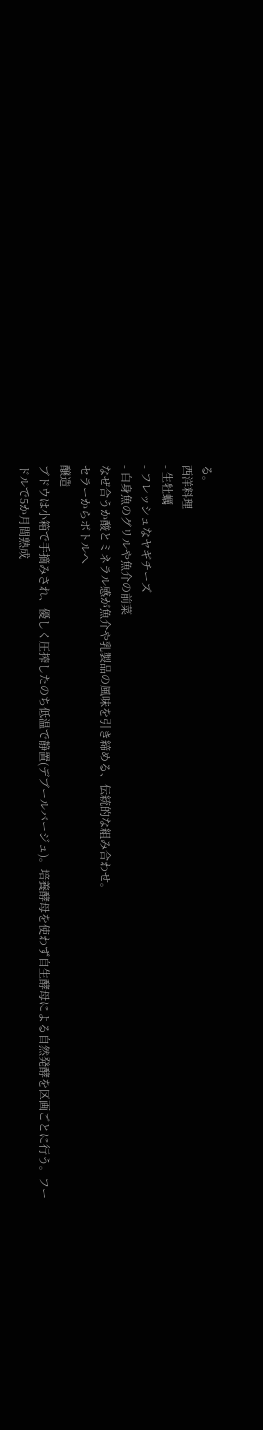る。
西洋料理
- 生牡蠣
- フレッシュなヤギチーズ
- 白身魚のグリルや魚介の前菜
なぜ合うか酸とミネラル感が魚介や乳製品の風味を引き締める、伝統的な組み合わせ。
セラーからボトルへ
醸造
ブドウは小箱で手摘みされ、優しく圧搾したのち低温で静置(デブールバージュ)。培養酵母を使わず自生酵母による自然発酵を区画ごとに行う。フードルで5か月間熟成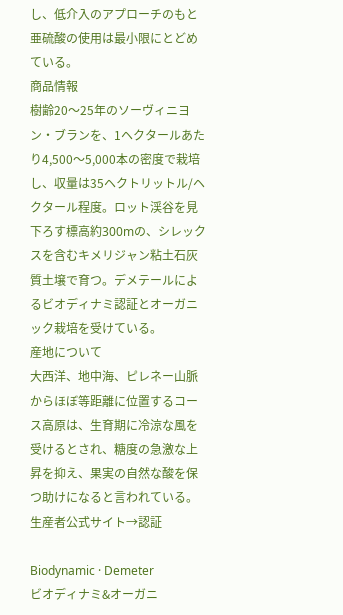し、低介入のアプローチのもと亜硫酸の使用は最小限にとどめている。
商品情報
樹齢20〜25年のソーヴィニヨン・ブランを、1ヘクタールあたり4,500〜5,000本の密度で栽培し、収量は35ヘクトリットル/ヘクタール程度。ロット渓谷を見下ろす標高約300mの、シレックスを含むキメリジャン粘土石灰質土壌で育つ。デメテールによるビオディナミ認証とオーガニック栽培を受けている。
産地について
大西洋、地中海、ピレネー山脈からほぼ等距離に位置するコース高原は、生育期に冷涼な風を受けるとされ、糖度の急激な上昇を抑え、果実の自然な酸を保つ助けになると言われている。
生産者公式サイト→認証

Biodynamic · Demeter
ビオディナミ&オーガニ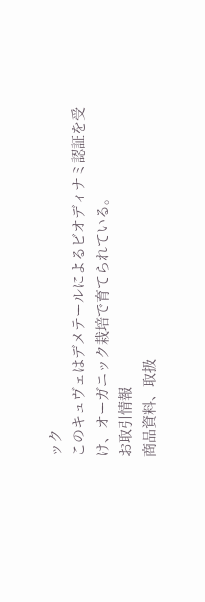ック
このキュヴェはデメテールによるビオディナミ認証を受け、オーガニック栽培で育てられている。
お取引情報
商品資料、取扱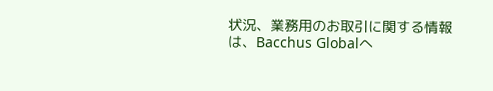状況、業務用のお取引に関する情報は、Bacchus Globalへ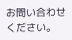お問い合わせください。